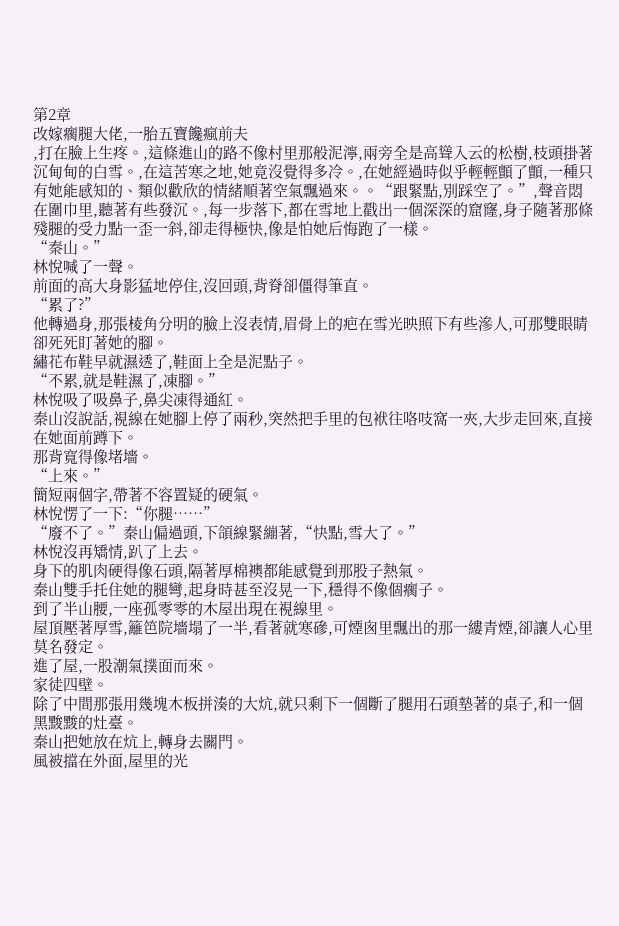第2章
改嫁瘸腿大佬,一胎五寶饞瘋前夫
,打在臉上生疼。,這條進山的路不像村里那般泥濘,兩旁全是高聳入云的松樹,枝頭掛著沉甸甸的白雪。,在這苦寒之地,她竟沒覺得多冷。,在她經過時似乎輕輕顫了顫,一種只有她能感知的、類似歡欣的情緒順著空氣飄過來。。“跟緊點,別踩空了。”,聲音悶在圍巾里,聽著有些發沉。,每一步落下,都在雪地上戳出一個深深的窟窿,身子隨著那條殘腿的受力點一歪一斜,卻走得極快,像是怕她后悔跑了一樣。
“秦山。”
林悅喊了一聲。
前面的高大身影猛地停住,沒回頭,背脊卻僵得筆直。
“累了?”
他轉過身,那張棱角分明的臉上沒表情,眉骨上的疤在雪光映照下有些滲人,可那雙眼睛卻死死盯著她的腳。
繡花布鞋早就濕透了,鞋面上全是泥點子。
“不累,就是鞋濕了,凍腳。”
林悅吸了吸鼻子,鼻尖凍得通紅。
秦山沒說話,視線在她腳上停了兩秒,突然把手里的包袱往咯吱窩一夾,大步走回來,直接在她面前蹲下。
那背寬得像堵墻。
“上來。”
簡短兩個字,帶著不容置疑的硬氣。
林悅愣了一下:“你腿……”
“廢不了。”秦山偏過頭,下頜線緊繃著,“快點,雪大了。”
林悅沒再矯情,趴了上去。
身下的肌肉硬得像石頭,隔著厚棉襖都能感覺到那股子熱氣。
秦山雙手托住她的腿彎,起身時甚至沒晃一下,穩得不像個瘸子。
到了半山腰,一座孤零零的木屋出現在視線里。
屋頂壓著厚雪,籬笆院墻塌了一半,看著就寒磣,可煙囪里飄出的那一縷青煙,卻讓人心里莫名發定。
進了屋,一股潮氣撲面而來。
家徒四壁。
除了中間那張用幾塊木板拼湊的大炕,就只剩下一個斷了腿用石頭墊著的桌子,和一個黑黢黢的灶臺。
秦山把她放在炕上,轉身去關門。
風被擋在外面,屋里的光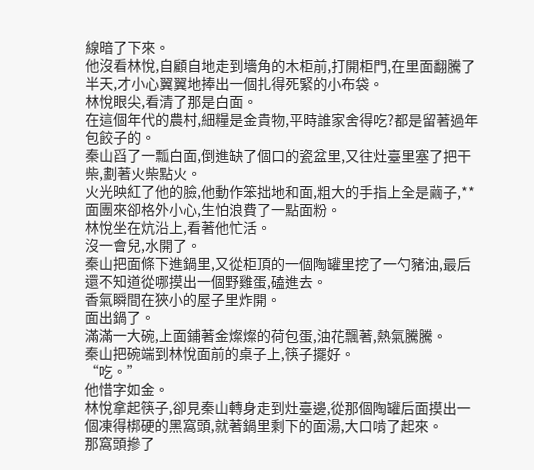線暗了下來。
他沒看林悅,自顧自地走到墻角的木柜前,打開柜門,在里面翻騰了半天,才小心翼翼地捧出一個扎得死緊的小布袋。
林悅眼尖,看清了那是白面。
在這個年代的農村,細糧是金貴物,平時誰家舍得吃?都是留著過年包餃子的。
秦山舀了一瓢白面,倒進缺了個口的瓷盆里,又往灶臺里塞了把干柴,劃著火柴點火。
火光映紅了他的臉,他動作笨拙地和面,粗大的手指上全是繭子,**面團來卻格外小心,生怕浪費了一點面粉。
林悅坐在炕沿上,看著他忙活。
沒一會兒,水開了。
秦山把面條下進鍋里,又從柜頂的一個陶罐里挖了一勺豬油,最后還不知道從哪摸出一個野雞蛋,磕進去。
香氣瞬間在狹小的屋子里炸開。
面出鍋了。
滿滿一大碗,上面鋪著金燦燦的荷包蛋,油花飄著,熱氣騰騰。
秦山把碗端到林悅面前的桌子上,筷子擺好。
“吃。”
他惜字如金。
林悅拿起筷子,卻見秦山轉身走到灶臺邊,從那個陶罐后面摸出一個凍得梆硬的黑窩頭,就著鍋里剩下的面湯,大口啃了起來。
那窩頭摻了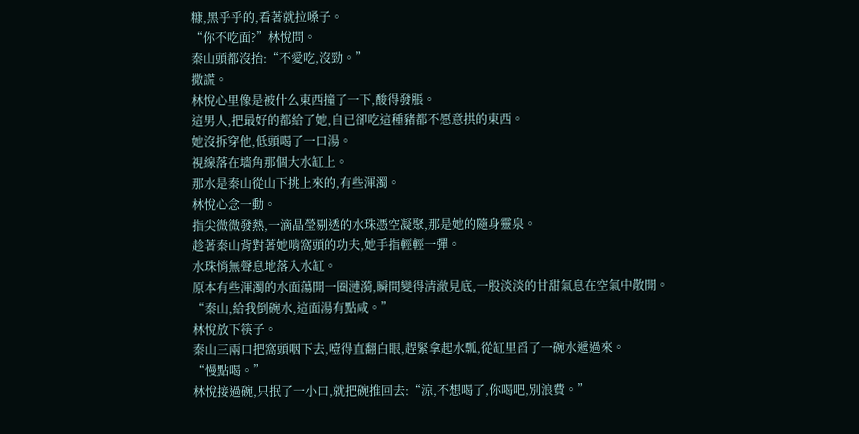糠,黑乎乎的,看著就拉嗓子。
“你不吃面?”林悅問。
秦山頭都沒抬:“不愛吃,沒勁。”
撒謊。
林悅心里像是被什么東西撞了一下,酸得發脹。
這男人,把最好的都給了她,自已卻吃這種豬都不愿意拱的東西。
她沒拆穿他,低頭喝了一口湯。
視線落在墻角那個大水缸上。
那水是秦山從山下挑上來的,有些渾濁。
林悅心念一動。
指尖微微發熱,一滴晶瑩剔透的水珠憑空凝聚,那是她的隨身靈泉。
趁著秦山背對著她啃窩頭的功夫,她手指輕輕一彈。
水珠悄無聲息地落入水缸。
原本有些渾濁的水面蕩開一圈漣漪,瞬間變得清澈見底,一股淡淡的甘甜氣息在空氣中散開。
“秦山,給我倒碗水,這面湯有點咸。”
林悅放下筷子。
秦山三兩口把窩頭咽下去,噎得直翻白眼,趕緊拿起水瓢,從缸里舀了一碗水遞過來。
“慢點喝。”
林悅接過碗,只抿了一小口,就把碗推回去:“涼,不想喝了,你喝吧,別浪費。”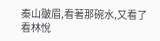秦山皺眉,看著那碗水,又看了看林悅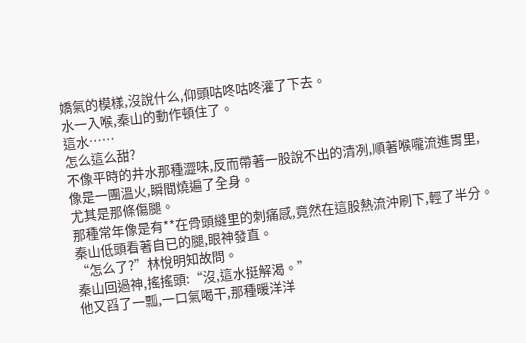嬌氣的模樣,沒說什么,仰頭咕咚咕咚灌了下去。
水一入喉,秦山的動作頓住了。
這水……
怎么這么甜?
不像平時的井水那種澀味,反而帶著一股說不出的清冽,順著喉嚨流進胃里,像是一團溫火,瞬間燒遍了全身。
尤其是那條傷腿。
那種常年像是有**在骨頭縫里的刺痛感,竟然在這股熱流沖刷下,輕了半分。
秦山低頭看著自已的腿,眼神發直。
“怎么了?”林悅明知故問。
秦山回過神,搖搖頭:“沒,這水挺解渴。”
他又舀了一瓢,一口氣喝干,那種暖洋洋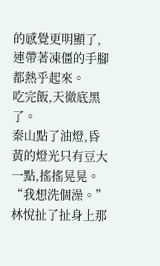的感覺更明顯了,連帶著凍僵的手腳都熱乎起來。
吃完飯,天徹底黑了。
秦山點了油燈,昏黃的燈光只有豆大一點,搖搖晃晃。
“我想洗個澡。”
林悅扯了扯身上那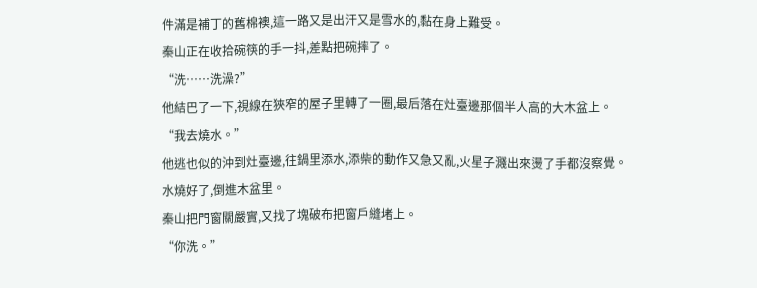件滿是補丁的舊棉襖,這一路又是出汗又是雪水的,黏在身上難受。
秦山正在收拾碗筷的手一抖,差點把碗摔了。
“洗……洗澡?”
他結巴了一下,視線在狹窄的屋子里轉了一圈,最后落在灶臺邊那個半人高的大木盆上。
“我去燒水。”
他逃也似的沖到灶臺邊,往鍋里添水,添柴的動作又急又亂,火星子濺出來燙了手都沒察覺。
水燒好了,倒進木盆里。
秦山把門窗關嚴實,又找了塊破布把窗戶縫堵上。
“你洗。”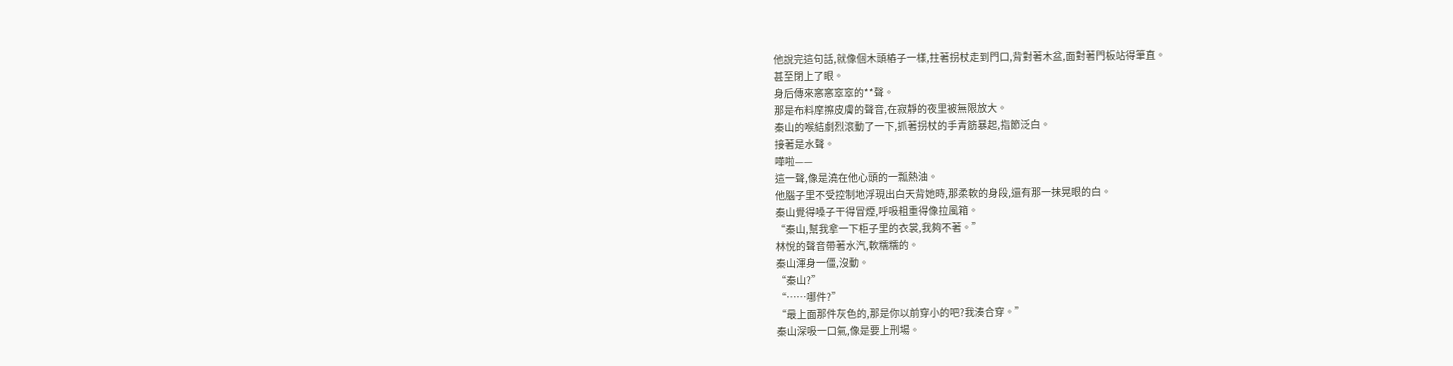他說完這句話,就像個木頭樁子一樣,拄著拐杖走到門口,背對著木盆,面對著門板站得筆直。
甚至閉上了眼。
身后傳來窸窸窣窣的**聲。
那是布料摩擦皮膚的聲音,在寂靜的夜里被無限放大。
秦山的喉結劇烈滾動了一下,抓著拐杖的手青筋暴起,指節泛白。
接著是水聲。
嘩啦——
這一聲,像是澆在他心頭的一瓢熱油。
他腦子里不受控制地浮現出白天背她時,那柔軟的身段,還有那一抹晃眼的白。
秦山覺得嗓子干得冒煙,呼吸粗重得像拉風箱。
“秦山,幫我拿一下柜子里的衣裳,我夠不著。”
林悅的聲音帶著水汽,軟糯糯的。
秦山渾身一僵,沒動。
“秦山?”
“……哪件?”
“最上面那件灰色的,那是你以前穿小的吧?我湊合穿。”
秦山深吸一口氣,像是要上刑場。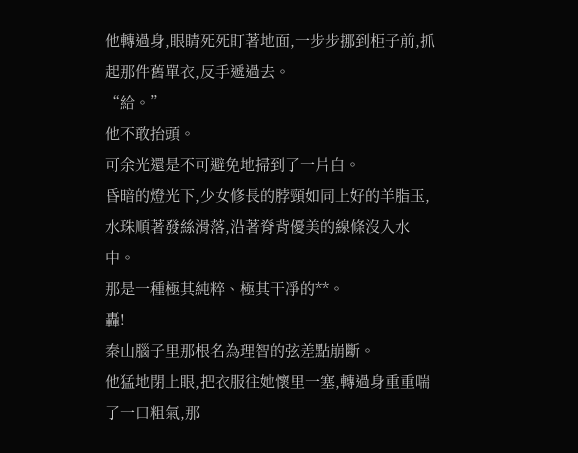他轉過身,眼睛死死盯著地面,一步步挪到柜子前,抓起那件舊單衣,反手遞過去。
“給。”
他不敢抬頭。
可余光還是不可避免地掃到了一片白。
昏暗的燈光下,少女修長的脖頸如同上好的羊脂玉,水珠順著發絲滑落,沿著脊背優美的線條沒入水中。
那是一種極其純粹、極其干凈的**。
轟!
秦山腦子里那根名為理智的弦差點崩斷。
他猛地閉上眼,把衣服往她懷里一塞,轉過身重重喘了一口粗氣,那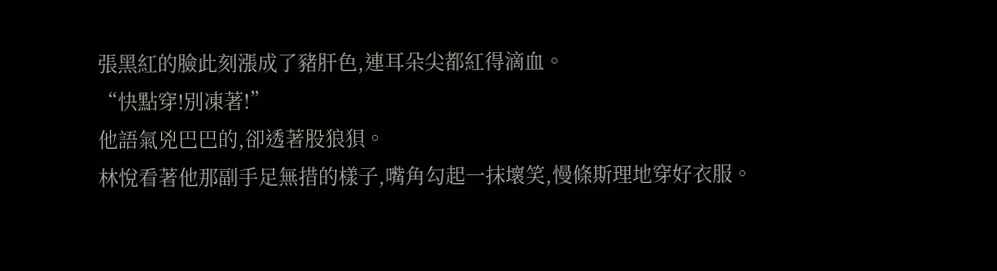張黑紅的臉此刻漲成了豬肝色,連耳朵尖都紅得滴血。
“快點穿!別凍著!”
他語氣兇巴巴的,卻透著股狼狽。
林悅看著他那副手足無措的樣子,嘴角勾起一抹壞笑,慢條斯理地穿好衣服。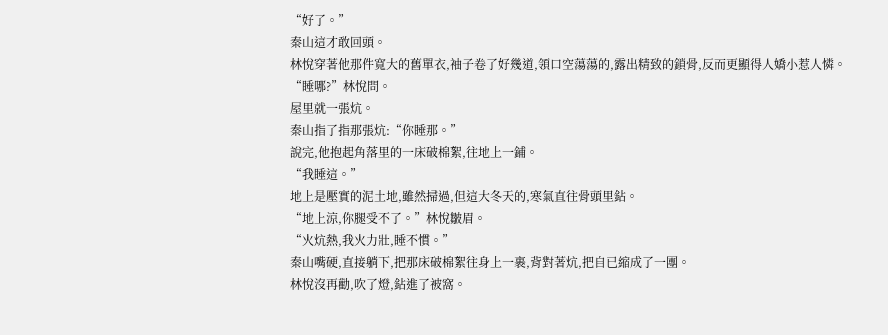“好了。”
秦山這才敢回頭。
林悅穿著他那件寬大的舊單衣,袖子卷了好幾道,領口空蕩蕩的,露出精致的鎖骨,反而更顯得人嬌小惹人憐。
“睡哪?”林悅問。
屋里就一張炕。
秦山指了指那張炕:“你睡那。”
說完,他抱起角落里的一床破棉絮,往地上一鋪。
“我睡這。”
地上是壓實的泥土地,雖然掃過,但這大冬天的,寒氣直往骨頭里鉆。
“地上涼,你腿受不了。”林悅皺眉。
“火炕熱,我火力壯,睡不慣。”
秦山嘴硬,直接躺下,把那床破棉絮往身上一裹,背對著炕,把自已縮成了一團。
林悅沒再勸,吹了燈,鉆進了被窩。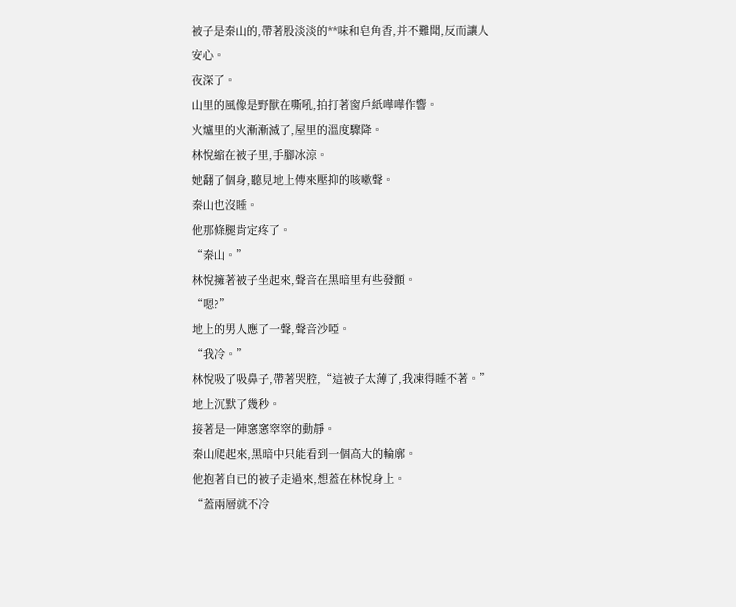被子是秦山的,帶著股淡淡的**味和皂角香,并不難聞,反而讓人安心。
夜深了。
山里的風像是野獸在嘶吼,拍打著窗戶紙嘩嘩作響。
火爐里的火漸漸滅了,屋里的溫度驟降。
林悅縮在被子里,手腳冰涼。
她翻了個身,聽見地上傳來壓抑的咳嗽聲。
秦山也沒睡。
他那條腿肯定疼了。
“秦山。”
林悅擁著被子坐起來,聲音在黑暗里有些發顫。
“嗯?”
地上的男人應了一聲,聲音沙啞。
“我冷。”
林悅吸了吸鼻子,帶著哭腔,“這被子太薄了,我凍得睡不著。”
地上沉默了幾秒。
接著是一陣窸窸窣窣的動靜。
秦山爬起來,黑暗中只能看到一個高大的輪廓。
他抱著自已的被子走過來,想蓋在林悅身上。
“蓋兩層就不冷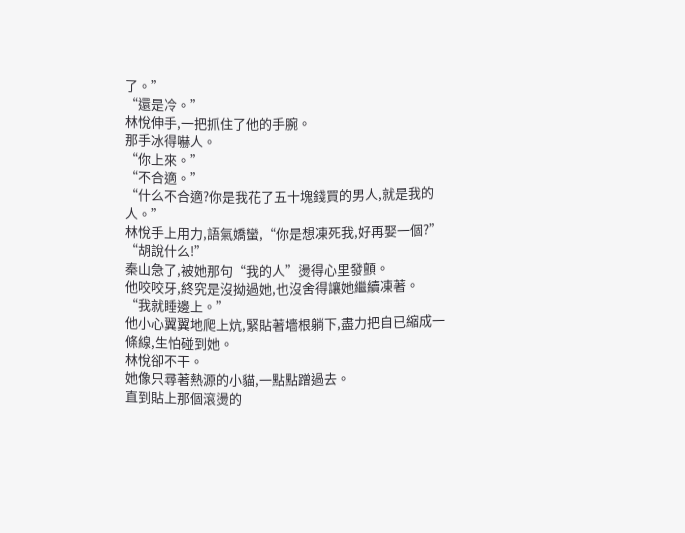了。”
“還是冷。”
林悅伸手,一把抓住了他的手腕。
那手冰得嚇人。
“你上來。”
“不合適。”
“什么不合適?你是我花了五十塊錢買的男人,就是我的人。”
林悅手上用力,語氣嬌蠻,“你是想凍死我,好再娶一個?”
“胡說什么!”
秦山急了,被她那句“我的人”燙得心里發顫。
他咬咬牙,終究是沒拗過她,也沒舍得讓她繼續凍著。
“我就睡邊上。”
他小心翼翼地爬上炕,緊貼著墻根躺下,盡力把自已縮成一條線,生怕碰到她。
林悅卻不干。
她像只尋著熱源的小貓,一點點蹭過去。
直到貼上那個滾燙的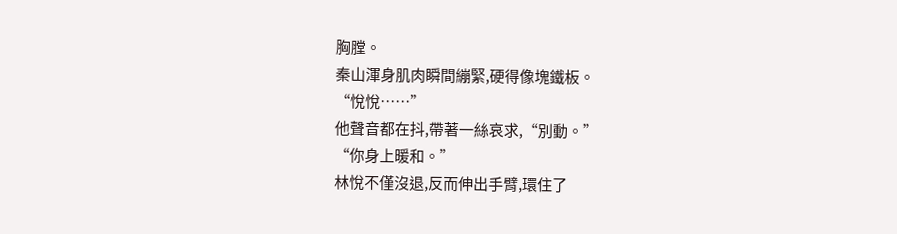胸膛。
秦山渾身肌肉瞬間繃緊,硬得像塊鐵板。
“悅悅……”
他聲音都在抖,帶著一絲哀求,“別動。”
“你身上暖和。”
林悅不僅沒退,反而伸出手臂,環住了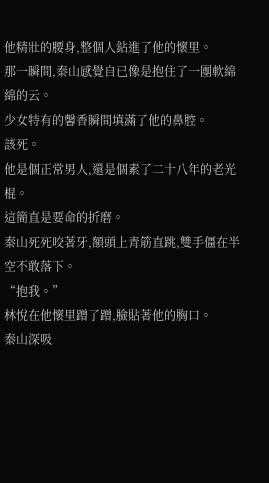他精壯的腰身,整個人鉆進了他的懷里。
那一瞬間,秦山感覺自已像是抱住了一團軟綿綿的云。
少女特有的馨香瞬間填滿了他的鼻腔。
該死。
他是個正常男人,還是個素了二十八年的老光棍。
這簡直是要命的折磨。
秦山死死咬著牙,額頭上青筋直跳,雙手僵在半空不敢落下。
“抱我。”
林悅在他懷里蹭了蹭,臉貼著他的胸口。
秦山深吸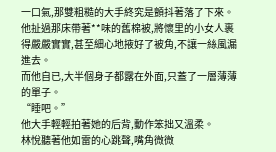一口氣,那雙粗糙的大手終究是顫抖著落了下來。
他扯過那床帶著**味的舊棉被,將懷里的小女人裹得嚴嚴實實,甚至細心地掖好了被角,不讓一絲風漏進去。
而他自已,大半個身子都露在外面,只蓋了一層薄薄的單子。
“睡吧。”
他大手輕輕拍著她的后背,動作笨拙又溫柔。
林悅聽著他如雷的心跳聲,嘴角微微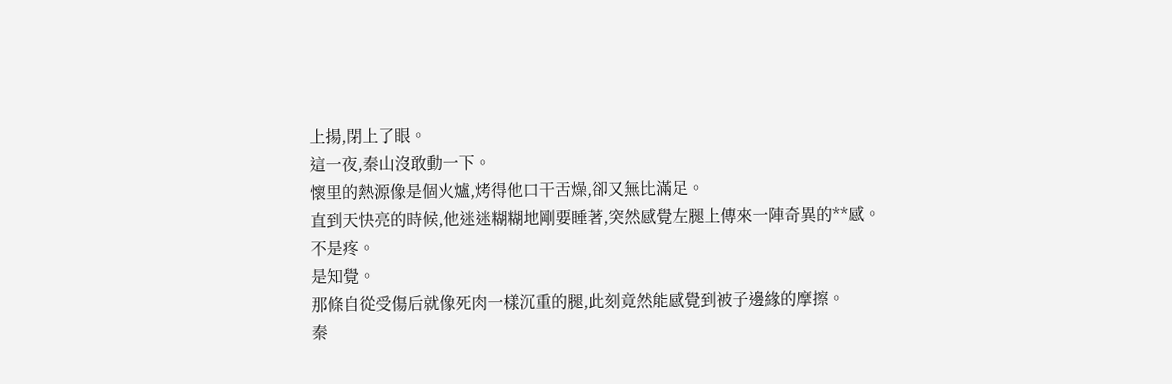上揚,閉上了眼。
這一夜,秦山沒敢動一下。
懷里的熱源像是個火爐,烤得他口干舌燥,卻又無比滿足。
直到天快亮的時候,他迷迷糊糊地剛要睡著,突然感覺左腿上傳來一陣奇異的**感。
不是疼。
是知覺。
那條自從受傷后就像死肉一樣沉重的腿,此刻竟然能感覺到被子邊緣的摩擦。
秦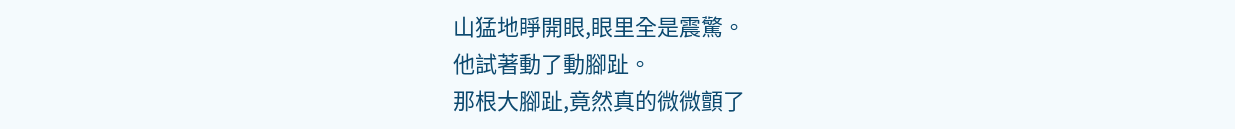山猛地睜開眼,眼里全是震驚。
他試著動了動腳趾。
那根大腳趾,竟然真的微微顫了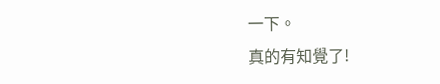一下。
真的有知覺了!